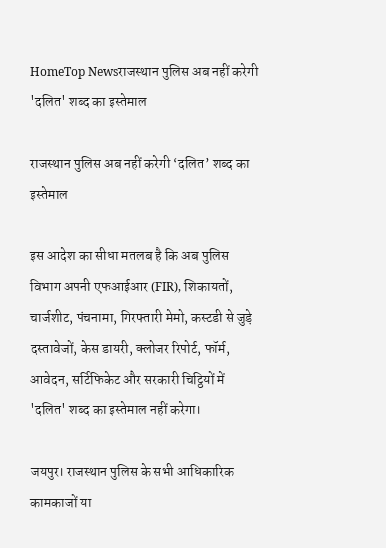HomeTop Newsराजस्थान पुलिस अब नहीं करेगी 'दलित' शब्द का इस्तेमाल

राजस्थान पुलिस अब नहीं करेगी ‘दलित’ शब्द का इस्तेमाल

इस आदेश का सीधा मतलब है कि अब पुलिस विभाग अपनी एफआईआर (FIR), शिकायतों, चार्जशीट, पंचनामा, गिरफ्तारी मेमो, कस्टडी से जुड़े दस्तावेजों, केस डायरी, क्लोजर रिपोर्ट, फॉर्म, आवेदन, सर्टिफिकेट और सरकारी चिट्ठियों में 'दलित' शब्द का इस्तेमाल नहीं करेगा।

जयपुर। राजस्थान पुलिस के सभी आधिकारिक कामकाजों या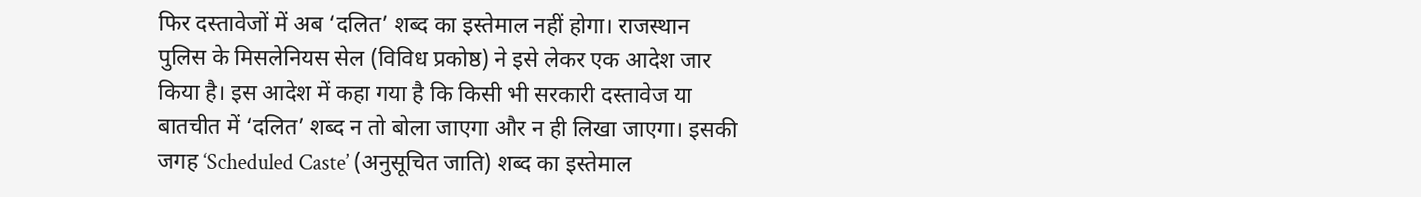फिर दस्तावेजों में अब ‘दलित’ शब्द का इस्तेमाल नहीं होगा। राजस्थान पुलिस के मिसलेनियस सेल (विविध प्रकोष्ठ) ने इसे लेकर एक आदेश जार किया है। इस आदेश में कहा गया है कि किसी भी सरकारी दस्तावेज या बातचीत में ‘दलित’ शब्द न तो बोला जाएगा और न ही लिखा जाएगा। इसकी जगह ‘Scheduled Caste’ (अनुसूचित जाति) शब्द का इस्तेमाल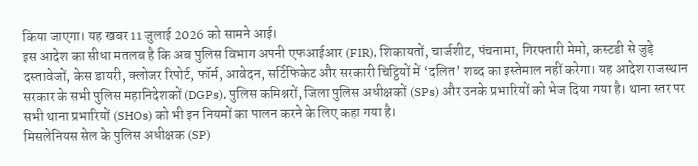किया जाएगा। यह खबर 11 जुलाई 2026 को सामने आई।
इस आदेश का सीधा मतलब है कि अब पुलिस विभाग अपनी एफआईआर (FIR), शिकायतों, चार्जशीट, पंचनामा, गिरफ्तारी मेमो, कस्टडी से जुड़े दस्तावेजों, केस डायरी, क्लोजर रिपोर्ट, फॉर्म, आवेदन, सर्टिफिकेट और सरकारी चिट्ठियों में ‘दलित’ शब्द का इस्तेमाल नहीं करेगा। यह आदेश राजस्थान सरकार के सभी पुलिस महानिदेशकों (DGPs), पुलिस कमिश्नरों, जिला पुलिस अधीक्षकों (SPs) और उनके प्रभारियों को भेज दिया गया है। थाना स्तर पर सभी थाना प्रभारियों (SHOs) को भी इन नियमों का पालन करने के लिए कहा गया है।
मिसलेनियस सेल के पुलिस अधीक्षक (SP)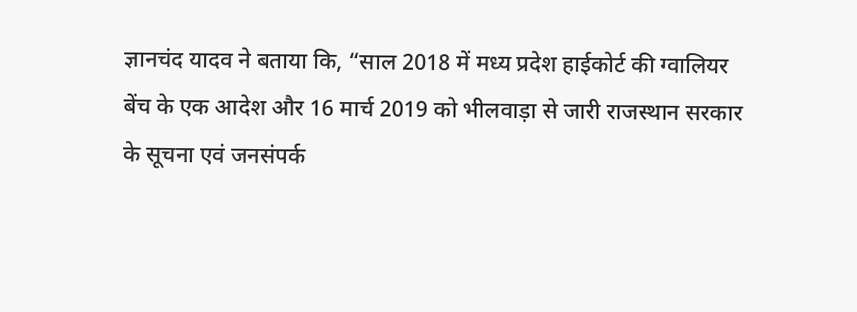ज्ञानचंद यादव ने बताया कि, “साल 2018 में मध्य प्रदेश हाईकोर्ट की ग्वालियर बेंच के एक आदेश और 16 मार्च 2019 को भीलवाड़ा से जारी राजस्थान सरकार के सूचना एवं जनसंपर्क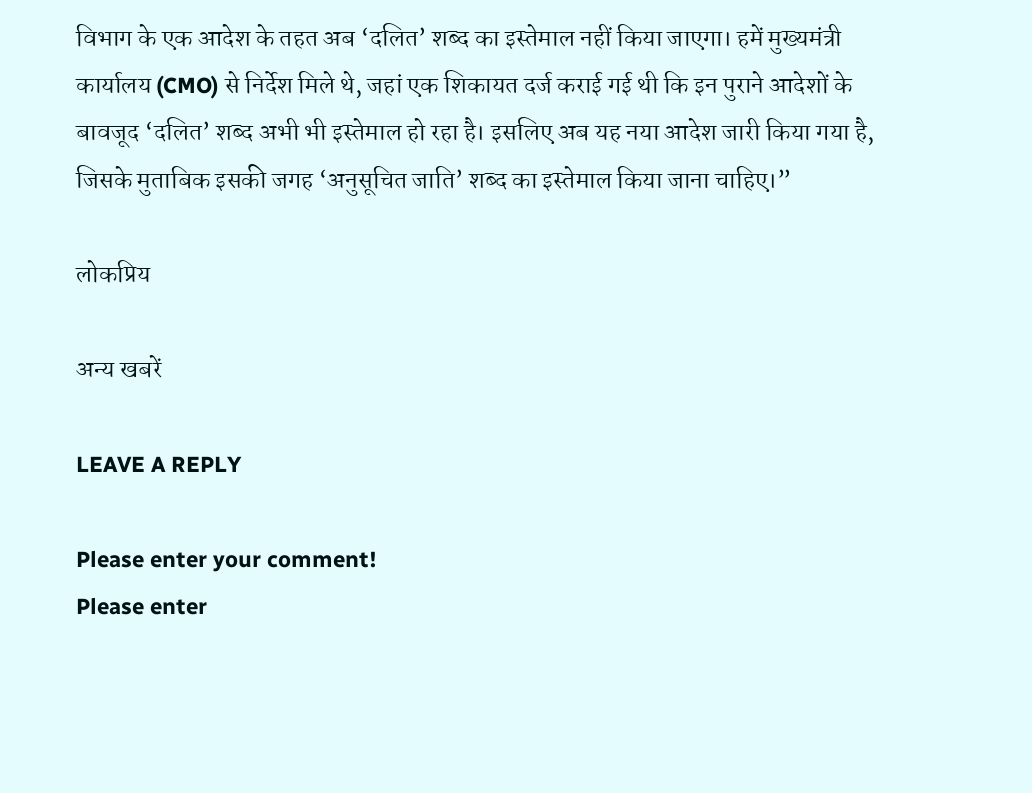विभाग के एक आदेश के तहत अब ‘दलित’ शब्द का इस्तेमाल नहीं किया जाएगा। हमें मुख्यमंत्री कार्यालय (CMO) से निर्देश मिले थे, जहां एक शिकायत दर्ज कराई गई थी कि इन पुराने आदेशों के बावजूद ‘दलित’ शब्द अभी भी इस्तेमाल हो रहा है। इसलिए अब यह नया आदेश जारी किया गया है, जिसके मुताबिक इसकी जगह ‘अनुसूचित जाति’ शब्द का इस्तेमाल किया जाना चाहिए।”

लोकप्रिय

अन्य खबरें

LEAVE A REPLY

Please enter your comment!
Please enter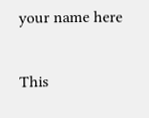your name here

This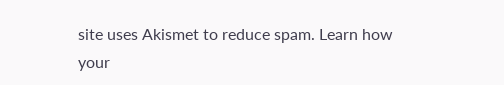site uses Akismet to reduce spam. Learn how your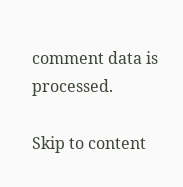comment data is processed.

Skip to content